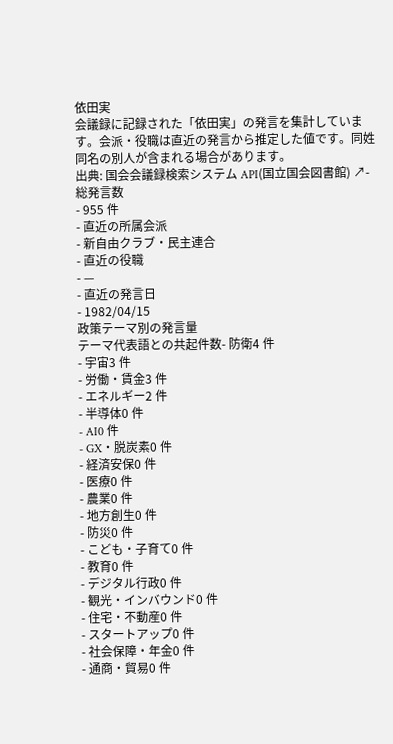依田実
会議録に記録された「依田実」の発言を集計しています。会派・役職は直近の発言から推定した値です。同姓同名の別人が含まれる場合があります。
出典: 国会会議録検索システム API(国立国会図書館) ↗- 総発言数
- 955 件
- 直近の所属会派
- 新自由クラブ・民主連合
- 直近の役職
- —
- 直近の発言日
- 1982/04/15
政策テーマ別の発言量
テーマ代表語との共起件数- 防衛4 件
- 宇宙3 件
- 労働・賃金3 件
- エネルギー2 件
- 半導体0 件
- AI0 件
- GX・脱炭素0 件
- 経済安保0 件
- 医療0 件
- 農業0 件
- 地方創生0 件
- 防災0 件
- こども・子育て0 件
- 教育0 件
- デジタル行政0 件
- 観光・インバウンド0 件
- 住宅・不動産0 件
- スタートアップ0 件
- 社会保障・年金0 件
- 通商・貿易0 件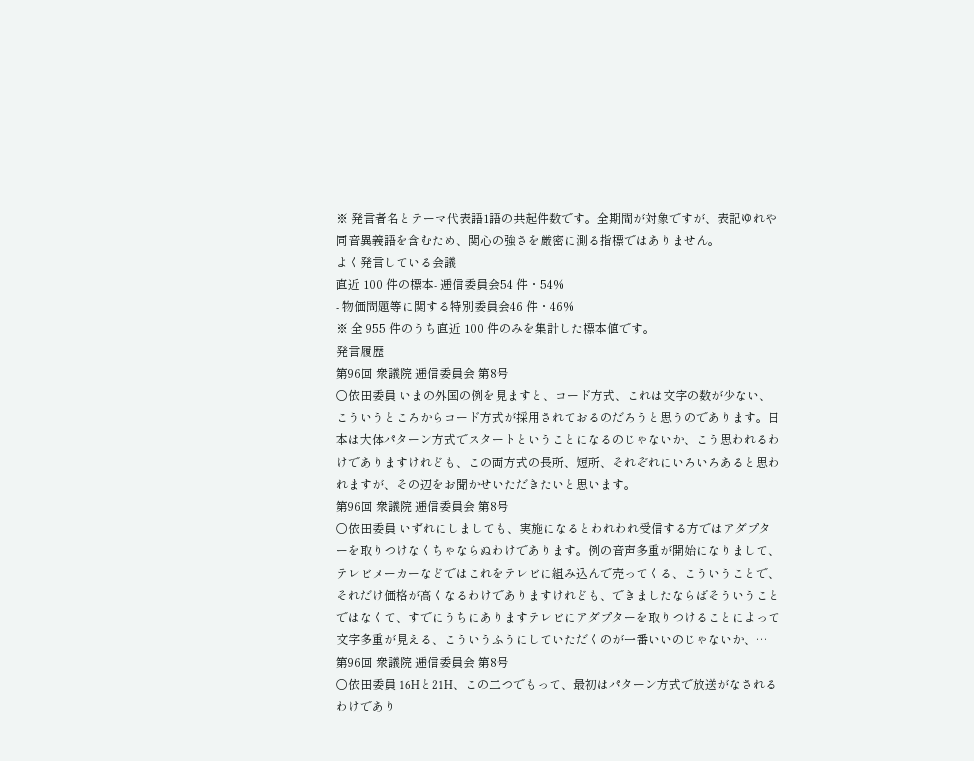※ 発言者名とテーマ代表語1語の共起件数です。全期間が対象ですが、表記ゆれや 同音異義語を含むため、関心の強さを厳密に測る指標ではありません。
よく発言している会議
直近 100 件の標本- 逓信委員会54 件・54%
- 物価問題等に関する特別委員会46 件・46%
※ 全 955 件のうち直近 100 件のみを集計した標本値です。
発言履歴
第96回 衆議院 逓信委員会 第8号
○依田委員 いまの外国の例を見ますと、コード方式、これは文字の数が少ない、こういうところからコード方式が採用されておるのだろうと思うのであります。日本は大体パターン方式でスタートということになるのじゃないか、こう思われるわけでありますけれども、この両方式の長所、短所、それぞれにいろいろあると思われますが、その辺をお聞かせいただきたいと思います。
第96回 衆議院 逓信委員会 第8号
○依田委員 いずれにしましても、実施になるとわれわれ受信する方ではアダプターを取りつけなくちゃならぬわけであります。例の音声多重が開始になりまして、テレビメーカーなどではこれをテレビに組み込んで売ってくる、こういうことで、それだけ価格が高くなるわけでありますけれども、できましたならばそういうことではなくて、すでにうちにありますテレビにアダプターを取りつけることによって文字多重が見える、こういうふうにしていただくのが一番いいのじゃないか、…
第96回 衆議院 逓信委員会 第8号
○依田委員 16Hと21H、この二つでもって、最初はパターン方式で放送がなされるわけであり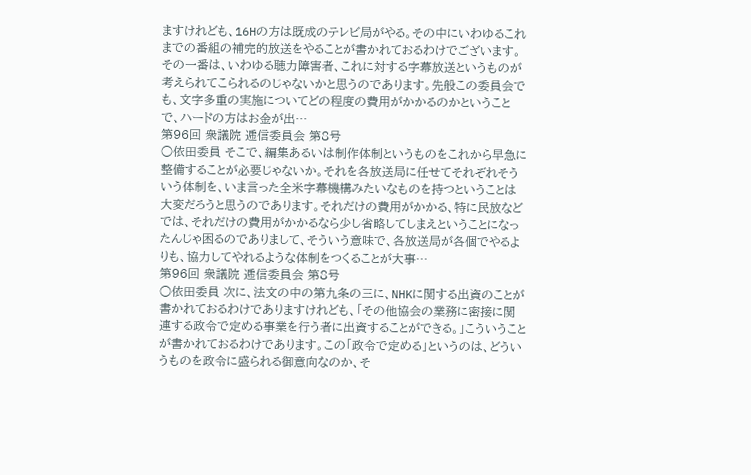ますけれども、16Hの方は既成のテレビ局がやる。その中にいわゆるこれまでの番組の補完的放送をやることが書かれておるわけでございます。 その一番は、いわゆる聴力障害者、これに対する字幕放送というものが考えられてこられるのじゃないかと思うのであります。先般この委員会でも、文字多重の実施についてどの程度の費用がかかるのかということで、ハードの方はお金が出…
第96回 衆議院 逓信委員会 第8号
○依田委員 そこで、編集あるいは制作体制というものをこれから早急に整備することが必要じゃないか。それを各放送局に任せてそれぞれそういう体制を、いま言った全米字幕機構みたいなものを持つということは大変だろうと思うのであります。それだけの費用がかかる、特に民放などでは、それだけの費用がかかるなら少し省略してしまえということになったんじゃ困るのでありまして、そういう意味で、各放送局が各個でやるよりも、協力してやれるような体制をつくることが大事…
第96回 衆議院 逓信委員会 第8号
○依田委員 次に、法文の中の第九条の三に、NHKに関する出資のことが書かれておるわけでありますけれども、「その他協会の業務に密接に関連する政令で定める事業を行う者に出資することができる。」こういうことが書かれておるわけであります。この「政令で定める」というのは、どういうものを政令に盛られる御意向なのか、そ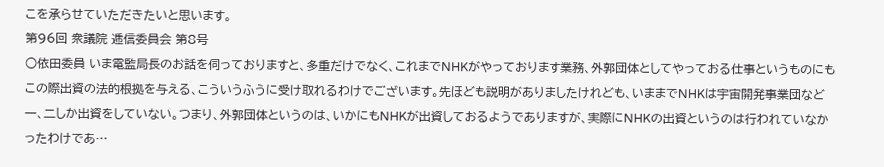こを承らせていただきたいと思います。
第96回 衆議院 逓信委員会 第8号
○依田委員 いま電監局長のお話を伺っておりますと、多重だけでなく、これまでNHKがやっております業務、外郭団体としてやっておる仕事というものにもこの際出資の法的根拠を与える、こういうふうに受け取れるわけでございます。先ほども説明がありましたけれども、いままでNHKは宇宙開発事業団など一、二しか出資をしていない。つまり、外郭団体というのは、いかにもNHKが出資しておるようでありますが、実際にNHKの出資というのは行われていなかったわけであ…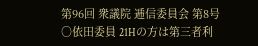第96回 衆議院 逓信委員会 第8号
○依田委員 21Hの方は第三者利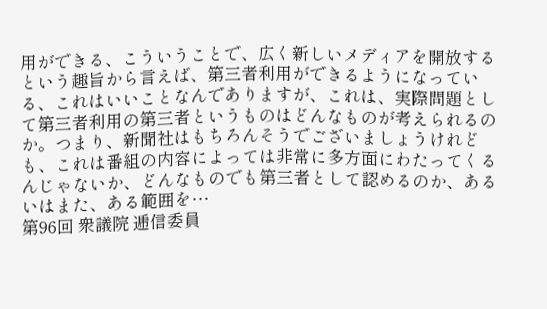用ができる、こういうことで、広く新しいメディアを開放するという趣旨から言えば、第三者利用ができるようになっている、これはいいことなんでありますが、これは、実際問題として第三者利用の第三者というものはどんなものが考えられるのか。つまり、新聞社はもちろんそうでございましょうけれども、これは番組の内容によっては非常に多方面にわたってくるんじゃないか、どんなものでも第三者として認めるのか、あるいはまた、ある範囲を…
第96回 衆議院 逓信委員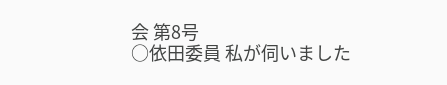会 第8号
○依田委員 私が伺いました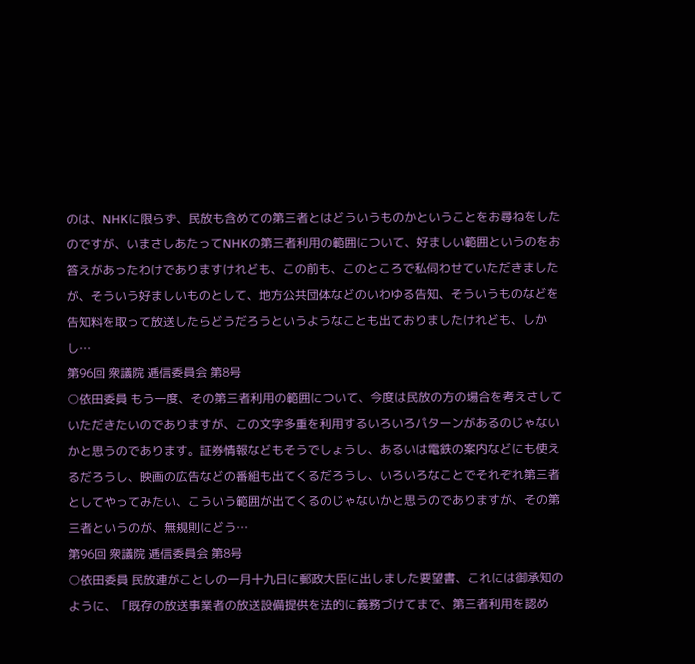のは、NHKに限らず、民放も含めての第三者とはどういうものかということをお尋ねをしたのですが、いまさしあたってNHKの第三者利用の範囲について、好ましい範囲というのをお答えがあったわけでありますけれども、この前も、このところで私伺わせていただきましたが、そういう好ましいものとして、地方公共団体などのいわゆる告知、そういうものなどを告知料を取って放送したらどうだろうというようなことも出ておりましたけれども、しかし…
第96回 衆議院 逓信委員会 第8号
○依田委員 もう一度、その第三者利用の範囲について、今度は民放の方の場合を考えさしていただきたいのでありますが、この文字多重を利用するいろいろパターンがあるのじゃないかと思うのであります。証券情報などもそうでしょうし、あるいは電鉄の案内などにも使えるだろうし、映画の広告などの番組も出てくるだろうし、いろいろなことでそれぞれ第三者としてやってみたい、こういう範囲が出てくるのじゃないかと思うのでありますが、その第三者というのが、無規則にどう…
第96回 衆議院 逓信委員会 第8号
○依田委員 民放連がことしの一月十九日に郵政大臣に出しました要望書、これには御承知のように、「既存の放送事業者の放送設備提供を法的に義務づけてまで、第三者利用を認め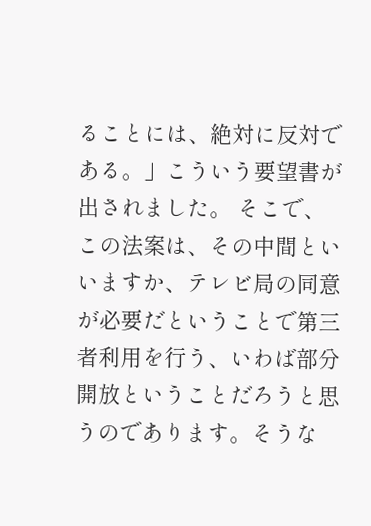ることには、絶対に反対である。」こういう要望書が出されました。 そこで、この法案は、その中間といいますか、テレビ局の同意が必要だということで第三者利用を行う、いわば部分開放ということだろうと思うのであります。そうな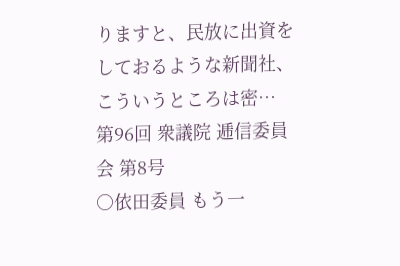りますと、民放に出資をしておるような新聞社、こういうところは密…
第96回 衆議院 逓信委員会 第8号
○依田委員 もう一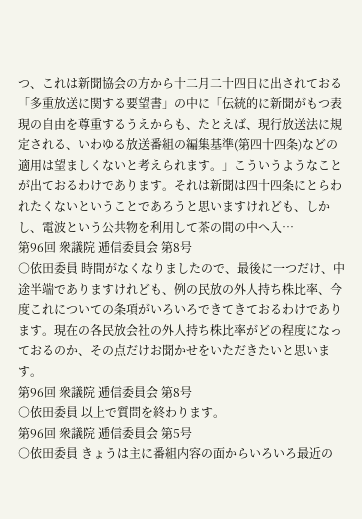つ、これは新聞協会の方から十二月二十四日に出されておる「多重放送に関する要望書」の中に「伝統的に新聞がもつ表現の自由を尊重するうえからも、たとえば、現行放送法に規定される、いわゆる放送番組の編集基準(第四十四条)などの適用は望ましくないと考えられます。」こういうようなことが出ておるわけであります。それは新聞は四十四条にとらわれたくないということであろうと思いますけれども、しかし、電波という公共物を利用して茶の間の中へ入…
第96回 衆議院 逓信委員会 第8号
○依田委員 時間がなくなりましたので、最後に一つだけ、中途半端でありますけれども、例の民放の外人持ち株比率、今度これについての条項がいろいろできてきておるわけであります。現在の各民放会社の外人持ち株比率がどの程度になっておるのか、その点だけお聞かせをいただきたいと思います。
第96回 衆議院 逓信委員会 第8号
○依田委員 以上で質問を終わります。
第96回 衆議院 逓信委員会 第5号
○依田委員 きょうは主に番組内容の面からいろいろ最近の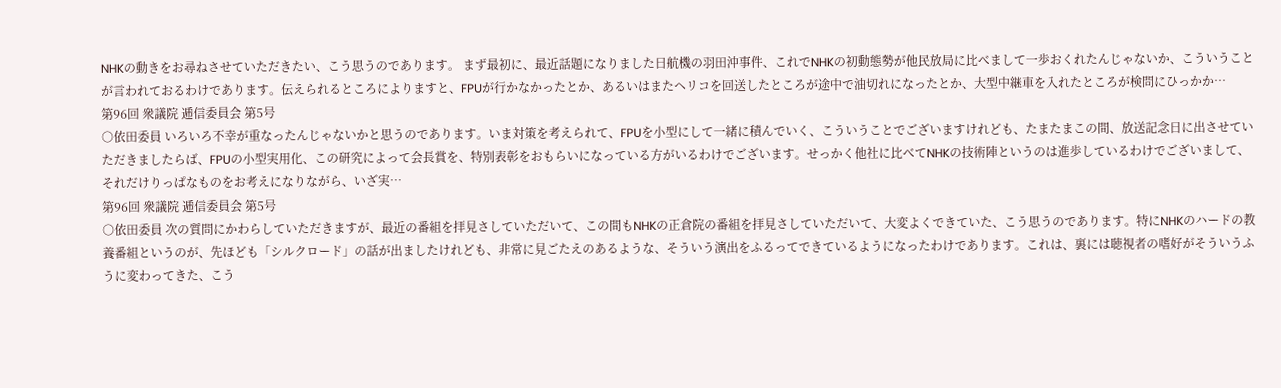NHKの動きをお尋ねさせていただきたい、こう思うのであります。 まず最初に、最近話題になりました日航機の羽田沖事件、これでNHKの初動態勢が他民放局に比べまして一歩おくれたんじゃないか、こういうことが言われておるわけであります。伝えられるところによりますと、FPUが行かなかったとか、あるいはまたヘリコを回送したところが途中で油切れになったとか、大型中継車を入れたところが検問にひっかか…
第96回 衆議院 逓信委員会 第5号
○依田委員 いろいろ不幸が重なったんじゃないかと思うのであります。いま対策を考えられて、FPUを小型にして一緒に積んでいく、こういうことでございますけれども、たまたまこの間、放送記念日に出させていただきましたらば、FPUの小型実用化、この研究によって会長賞を、特別表彰をおもらいになっている方がいるわけでございます。せっかく他社に比べてNHKの技術陣というのは進歩しているわけでございまして、それだけりっぱなものをお考えになりながら、いざ実…
第96回 衆議院 逓信委員会 第5号
○依田委員 次の質問にかわらしていただきますが、最近の番組を拝見さしていただいて、この間もNHKの正倉院の番組を拝見さしていただいて、大変よくできていた、こう思うのであります。特にNHKのハードの教養番組というのが、先ほども「シルクロード」の話が出ましたけれども、非常に見ごたえのあるような、そういう演出をふるってできているようになったわけであります。これは、裏には聴視者の嗜好がそういうふうに変わってきた、こう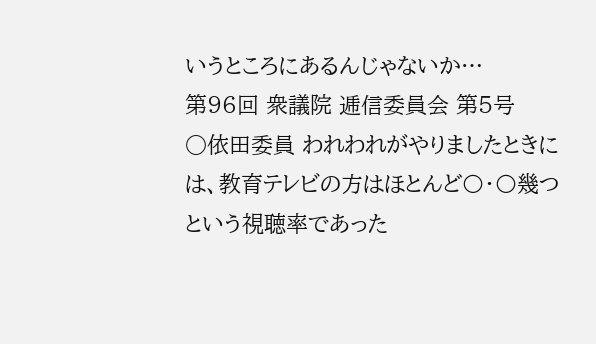いうところにあるんじゃないか…
第96回 衆議院 逓信委員会 第5号
○依田委員 われわれがやりましたときには、教育テレビの方はほとんど〇・〇幾つという視聴率であった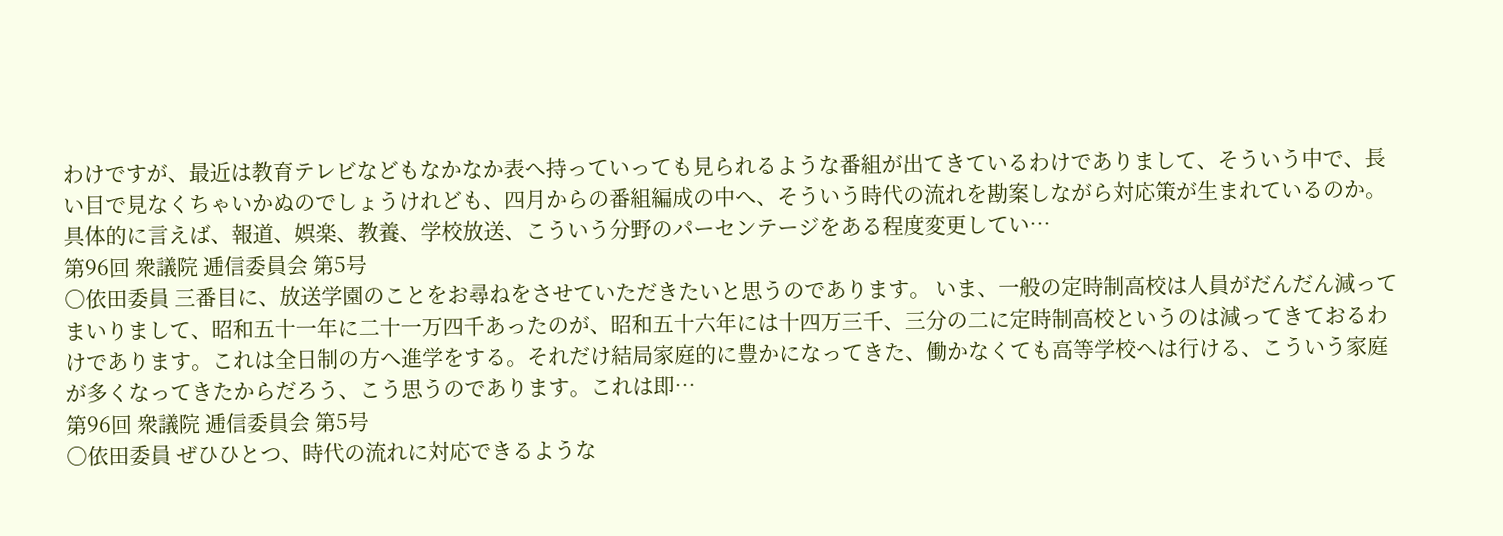わけですが、最近は教育テレビなどもなかなか表へ持っていっても見られるような番組が出てきているわけでありまして、そういう中で、長い目で見なくちゃいかぬのでしょうけれども、四月からの番組編成の中へ、そういう時代の流れを勘案しながら対応策が生まれているのか。具体的に言えば、報道、娯楽、教養、学校放送、こういう分野のパーセンテージをある程度変更してい…
第96回 衆議院 逓信委員会 第5号
○依田委員 三番目に、放送学園のことをお尋ねをさせていただきたいと思うのであります。 いま、一般の定時制高校は人員がだんだん減ってまいりまして、昭和五十一年に二十一万四千あったのが、昭和五十六年には十四万三千、三分の二に定時制高校というのは減ってきておるわけであります。これは全日制の方へ進学をする。それだけ結局家庭的に豊かになってきた、働かなくても高等学校へは行ける、こういう家庭が多くなってきたからだろう、こう思うのであります。これは即…
第96回 衆議院 逓信委員会 第5号
○依田委員 ぜひひとつ、時代の流れに対応できるような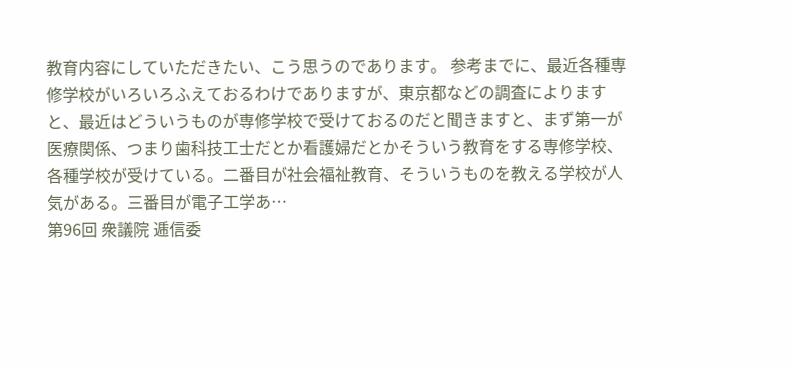教育内容にしていただきたい、こう思うのであります。 参考までに、最近各種専修学校がいろいろふえておるわけでありますが、東京都などの調査によりますと、最近はどういうものが専修学校で受けておるのだと聞きますと、まず第一が医療関係、つまり歯科技工士だとか看護婦だとかそういう教育をする専修学校、各種学校が受けている。二番目が社会福祉教育、そういうものを教える学校が人気がある。三番目が電子工学あ…
第96回 衆議院 逓信委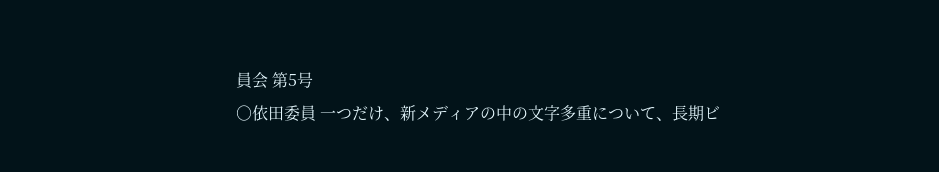員会 第5号
○依田委員 一つだけ、新メディアの中の文字多重について、長期ビ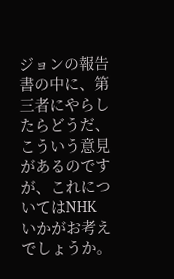ジョンの報告書の中に、第三者にやらしたらどうだ、こういう意見があるのですが、これについてはNHKいかがお考えでしょうか。